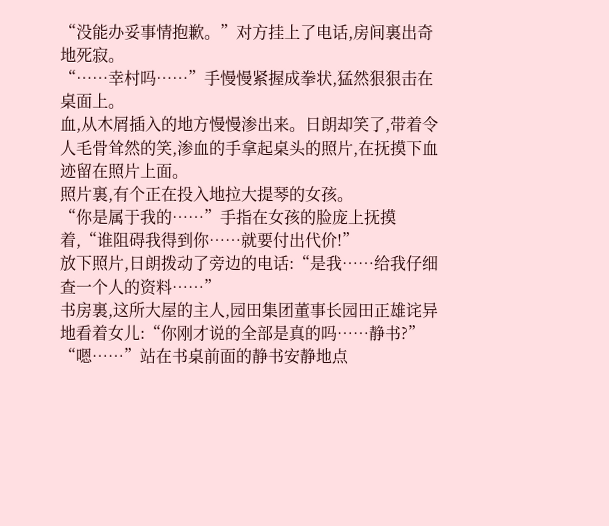“没能办妥事情抱歉。”对方挂上了电话,房间裏出奇地死寂。
“……幸村吗……”手慢慢紧握成拳状,猛然狠狠击在桌面上。
血,从木屑插入的地方慢慢渗出来。日朗却笑了,带着令人毛骨耸然的笑,渗血的手拿起桌头的照片,在抚摸下血迹留在照片上面。
照片裏,有个正在投入地拉大提琴的女孩。
“你是属于我的……”手指在女孩的脸庞上抚摸着,“谁阻碍我得到你……就要付出代价!”
放下照片,日朗拨动了旁边的电话:“是我……给我仔细查一个人的资料……”
书房裏,这所大屋的主人,园田集团董事长园田正雄诧异地看着女儿:“你刚才说的全部是真的吗……静书?”
“嗯……”站在书桌前面的静书安静地点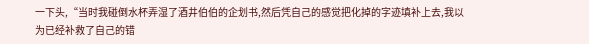一下头,“当时我碰倒水杯弄湿了酒井伯伯的企划书,然后凭自己的感觉把化掉的字迹填补上去,我以为已经补救了自己的错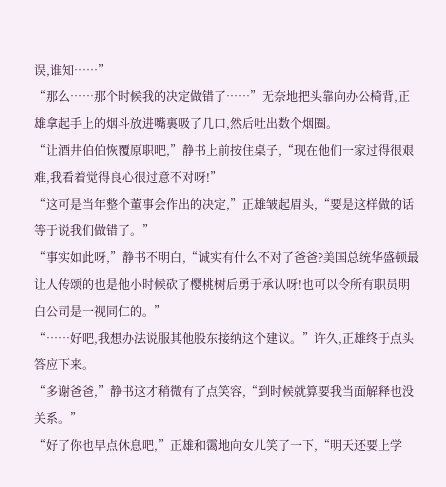误,谁知……”
“那么……那个时候我的决定做错了……”无奈地把头靠向办公椅背,正雄拿起手上的烟斗放进嘴裏吸了几口,然后吐出数个烟圈。
“让酒井伯伯恢覆原职吧,”静书上前按住桌子,“现在他们一家过得很艰难,我看着觉得良心很过意不对呀!”
“这可是当年整个董事会作出的决定,”正雄皱起眉头,“要是这样做的话等于说我们做错了。”
“事实如此呀,”静书不明白,“诚实有什么不对了爸爸?美国总统华盛顿最让人传颂的也是他小时候砍了樱桃树后勇于承认呀!也可以令所有职员明白公司是一视同仁的。”
“……好吧,我想办法说服其他股东接纳这个建议。”许久,正雄终于点头答应下来。
“多谢爸爸,”静书这才稍微有了点笑容,“到时候就算要我当面解释也没关系。”
“好了你也早点休息吧,”正雄和霭地向女儿笑了一下,“明天还要上学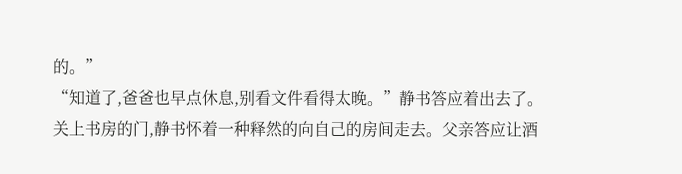的。”
“知道了,爸爸也早点休息,别看文件看得太晚。”静书答应着出去了。
关上书房的门,静书怀着一种释然的向自己的房间走去。父亲答应让酒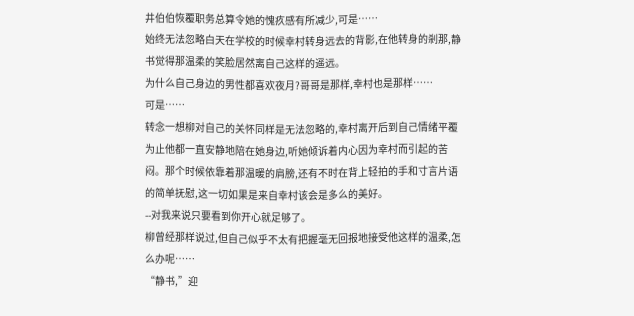井伯伯恢覆职务总算令她的愧疚感有所减少,可是……
始终无法忽略白天在学校的时候幸村转身远去的背影,在他转身的剎那,静书觉得那温柔的笑脸居然离自己这样的遥远。
为什么自己身边的男性都喜欢夜月?哥哥是那样,幸村也是那样……
可是……
转念一想柳对自己的关怀同样是无法忽略的,幸村离开后到自己情绪平覆为止他都一直安静地陪在她身边,听她倾诉着内心因为幸村而引起的苦闷。那个时候依靠着那温暖的肩膀,还有不时在背上轻拍的手和寸言片语的简单抚慰,这一切如果是来自幸村该会是多么的美好。
--对我来说只要看到你开心就足够了。
柳曾经那样说过,但自己似乎不太有把握毫无回报地接受他这样的温柔,怎么办呢……
“静书,”迎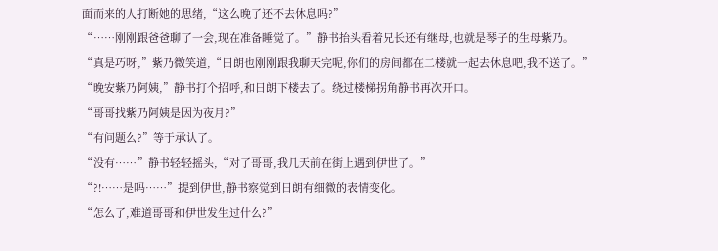面而来的人打断她的思绪,“这么晚了还不去休息吗?”
“……刚刚跟爸爸聊了一会,现在准备睡觉了。”静书抬头看着兄长还有继母,也就是琴子的生母紫乃。
“真是巧呀,”紫乃微笑道,“日朗也刚刚跟我聊天完呢,你们的房间都在二楼就一起去休息吧,我不送了。”
“晚安紫乃阿姨,”静书打个招呼,和日朗下楼去了。绕过楼梯拐角静书再次开口。
“哥哥找紫乃阿姨是因为夜月?”
“有问题么?”等于承认了。
“没有……”静书轻轻摇头,“对了哥哥,我几天前在街上遇到伊世了。”
“?!……是吗……”提到伊世,静书察觉到日朗有细微的表情变化。
“怎么了,难道哥哥和伊世发生过什么?”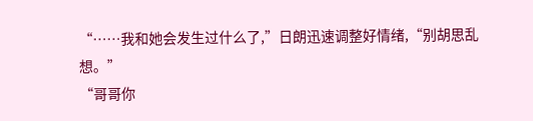“……我和她会发生过什么了,”日朗迅速调整好情绪,“别胡思乱想。”
“哥哥你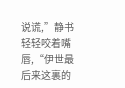说谎,”静书轻轻咬着嘴唇,“伊世最后来这裏的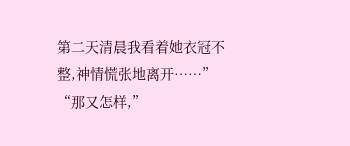第二天清晨我看着她衣冠不整,神情慌张地离开……”
“那又怎样,”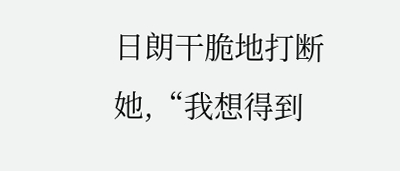日朗干脆地打断她,“我想得到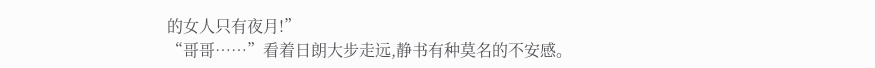的女人只有夜月!”
“哥哥……”看着日朗大步走远,静书有种莫名的不安感。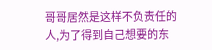哥哥居然是这样不负责任的人,为了得到自己想要的东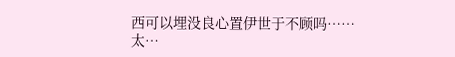西可以埋没良心置伊世于不顾吗……
太…